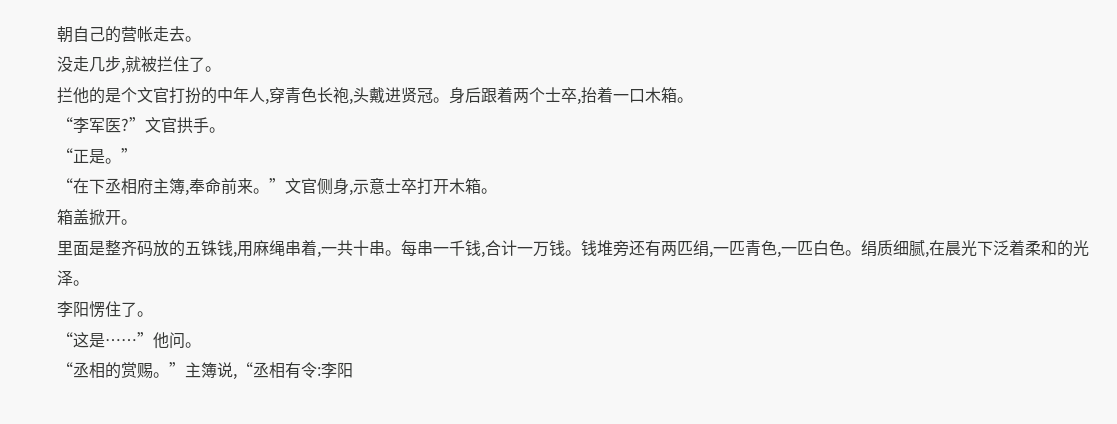朝自己的营帐走去。
没走几步,就被拦住了。
拦他的是个文官打扮的中年人,穿青色长袍,头戴进贤冠。身后跟着两个士卒,抬着一口木箱。
“李军医?”文官拱手。
“正是。”
“在下丞相府主簿,奉命前来。”文官侧身,示意士卒打开木箱。
箱盖掀开。
里面是整齐码放的五铢钱,用麻绳串着,一共十串。每串一千钱,合计一万钱。钱堆旁还有两匹绢,一匹青色,一匹白色。绢质细腻,在晨光下泛着柔和的光泽。
李阳愣住了。
“这是……”他问。
“丞相的赏赐。”主簿说,“丞相有令:李阳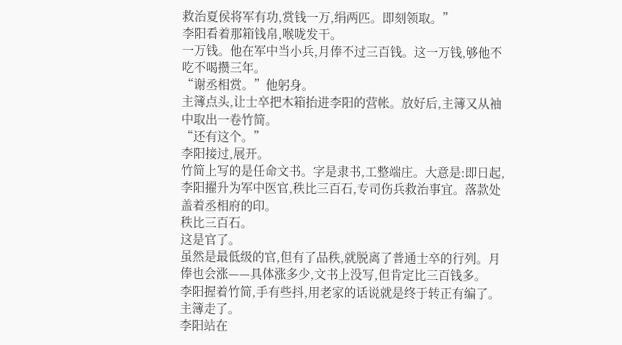救治夏侯将军有功,赏钱一万,绢两匹。即刻领取。”
李阳看着那箱钱帛,喉咙发干。
一万钱。他在军中当小兵,月俸不过三百钱。这一万钱,够他不吃不喝攒三年。
“谢丞相赏。”他躬身。
主簿点头,让士卒把木箱抬进李阳的营帐。放好后,主簿又从袖中取出一卷竹简。
“还有这个。”
李阳接过,展开。
竹简上写的是任命文书。字是隶书,工整端庄。大意是:即日起,李阳擢升为军中医官,秩比三百石,专司伤兵救治事宜。落款处盖着丞相府的印。
秩比三百石。
这是官了。
虽然是最低级的官,但有了品秩,就脱离了普通士卒的行列。月俸也会涨——具体涨多少,文书上没写,但肯定比三百钱多。
李阳握着竹简,手有些抖,用老家的话说就是终于转正有编了。
主簿走了。
李阳站在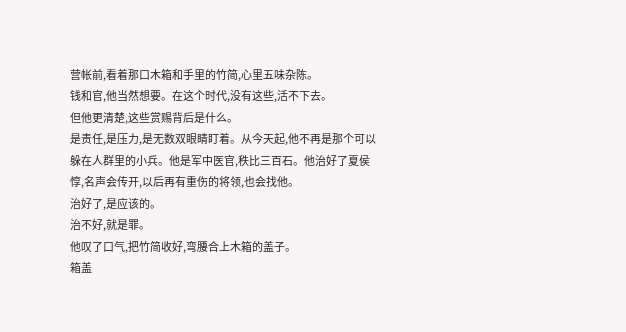营帐前,看着那口木箱和手里的竹简,心里五味杂陈。
钱和官,他当然想要。在这个时代,没有这些,活不下去。
但他更清楚,这些赏赐背后是什么。
是责任,是压力,是无数双眼睛盯着。从今天起,他不再是那个可以躲在人群里的小兵。他是军中医官,秩比三百石。他治好了夏侯惇,名声会传开,以后再有重伤的将领,也会找他。
治好了,是应该的。
治不好,就是罪。
他叹了口气,把竹简收好,弯腰合上木箱的盖子。
箱盖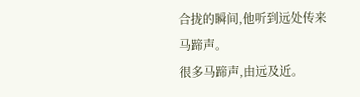合拢的瞬间,他听到远处传来马蹄声。
很多马蹄声,由远及近。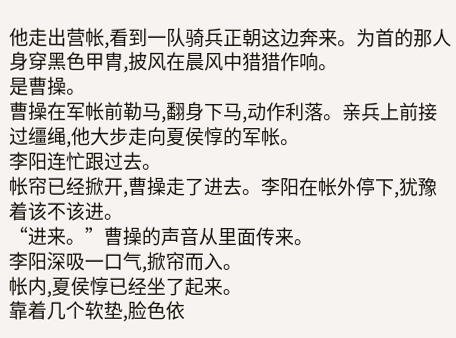他走出营帐,看到一队骑兵正朝这边奔来。为首的那人身穿黑色甲胄,披风在晨风中猎猎作响。
是曹操。
曹操在军帐前勒马,翻身下马,动作利落。亲兵上前接过缰绳,他大步走向夏侯惇的军帐。
李阳连忙跟过去。
帐帘已经掀开,曹操走了进去。李阳在帐外停下,犹豫着该不该进。
“进来。”曹操的声音从里面传来。
李阳深吸一口气,掀帘而入。
帐内,夏侯惇已经坐了起来。
靠着几个软垫,脸色依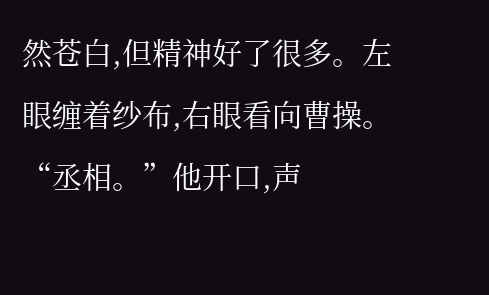然苍白,但精神好了很多。左眼缠着纱布,右眼看向曹操。
“丞相。”他开口,声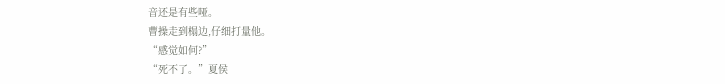音还是有些哑。
曹操走到榻边,仔细打量他。
“感觉如何?”
“死不了。”夏侯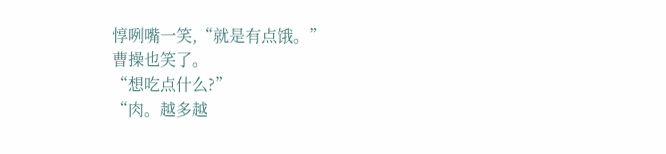惇咧嘴一笑,“就是有点饿。”
曹操也笑了。
“想吃点什么?”
“肉。越多越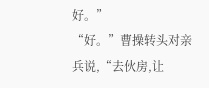好。”
“好。”曹操转头对亲兵说,“去伙房,让